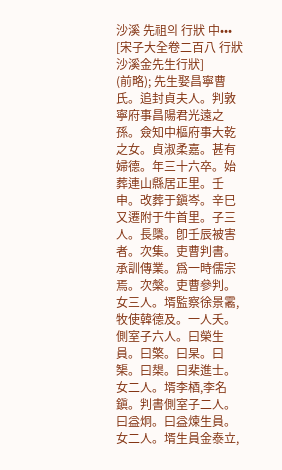沙溪 先祖의 行狀 中•••
[宋子大全卷二百八 行狀 沙溪金先生行狀]
(前略); 先生娶昌寧曹氏。追封貞夫人。判敦寧府事昌陽君光遠之孫。僉知中樞府事大乾之女。貞淑柔嘉。甚有婦德。年三十六卒。始葬連山縣居正里。壬申。改葬于鎭岑。辛巳又遷附于牛首里。子三人。長檃。卽壬辰被害者。次集。吏曹判書。承訓傳業。爲一時儒宗焉。次槃。吏曹參判。女三人。壻監察徐景霱,牧使韓德及。一人夭。側室子六人。曰榮生員。曰檠。曰杲。曰榘。曰槼。曰棐進士。女二人。壻李梄,李名鎭。判書側室子二人。曰益炯。曰益煉生員。女二人。壻生員金泰立,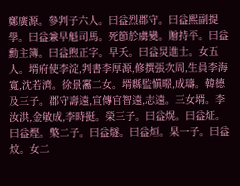鄭廣源。參判子六人。曰益烈郡守。曰益煕副提學。曰益兼早魁司馬。死節於虜變。贈持平。曰益勳主簿。曰益煦正字。早夭。曰益炅進士。女五人。壻府使李淀,判書李厚源,修撰張次周,生員李海寬,沈若濟。徐景霱二女。壻縣監愼暻,成璹。韓德及三子。郡守壽遠,宣傳官智遠,志遠。三女壻。李汝洪,金敏成,李時挺。榮三子。曰益熀。曰益炡。曰益熞。檠二子。曰益燧。曰益烜。杲一子。曰益炆。女二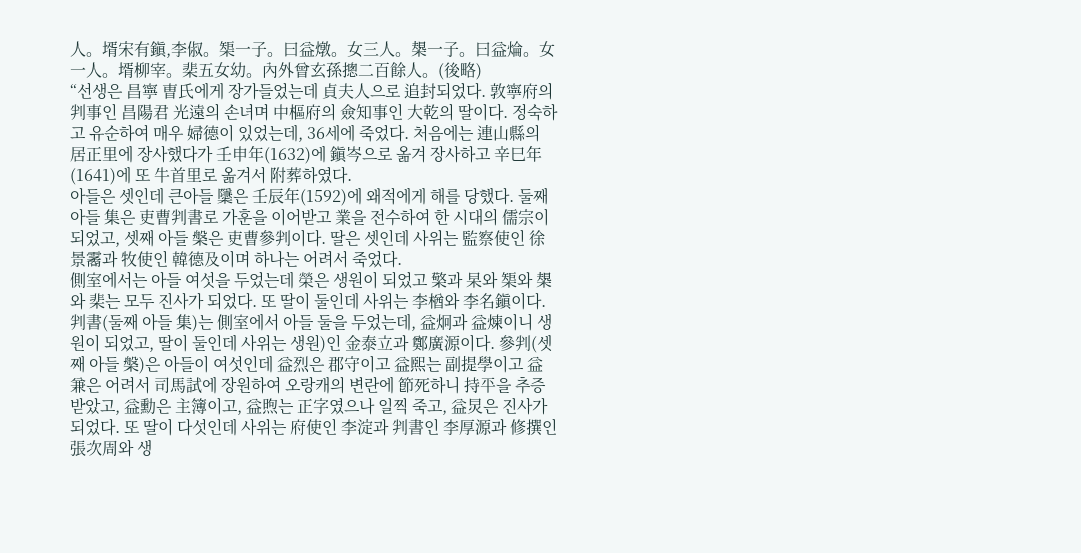人。壻宋有鎭,李俶。榘一子。曰益燉。女三人。槼一子。曰益㷍。女一人。壻柳宰。棐五女幼。內外曾玄孫摠二百餘人。(後略)
“선생은 昌寧 曺氏에게 장가들었는데 貞夫人으로 追封되었다. 敦寧府의 判事인 昌陽君 光遠의 손녀며 中樞府의 僉知事인 大乾의 딸이다. 정숙하고 유순하여 매우 婦德이 있었는데, 36세에 죽었다. 처음에는 連山縣의 居正里에 장사했다가 壬申年(1632)에 鎭岑으로 옮겨 장사하고 辛巳年(1641)에 또 牛首里로 옮겨서 附葬하였다.
아들은 셋인데 큰아들 櫽은 壬辰年(1592)에 왜적에게 해를 당했다. 둘째 아들 集은 吏曹判書로 가훈을 이어받고 業을 전수하여 한 시대의 儒宗이 되었고, 셋째 아들 槃은 吏曹參判이다. 딸은 셋인데 사위는 監察使인 徐景霱과 牧使인 韓德及이며 하나는 어려서 죽었다.
側室에서는 아들 여섯을 두었는데 榮은 생원이 되었고 檠과 杲와 榘와 槼와 棐는 모두 진사가 되었다. 또 딸이 둘인데 사위는 李楢와 李名鎭이다.
判書(둘째 아들 集)는 側室에서 아들 둘을 두었는데, 益炯과 益煉이니 생원이 되었고, 딸이 둘인데 사위는 생원)인 金泰立과 鄭廣源이다. 參判(셋째 아들 槃)은 아들이 여섯인데 益烈은 郡守이고 益煕는 副提學이고 益兼은 어려서 司馬試에 장원하여 오랑캐의 변란에 節死하니 持平을 추증받았고, 益勳은 主簿이고, 益煦는 正字였으나 일찍 죽고, 益炅은 진사가 되었다. 또 딸이 다섯인데 사위는 府使인 李淀과 判書인 李厚源과 修撰인 張次周와 생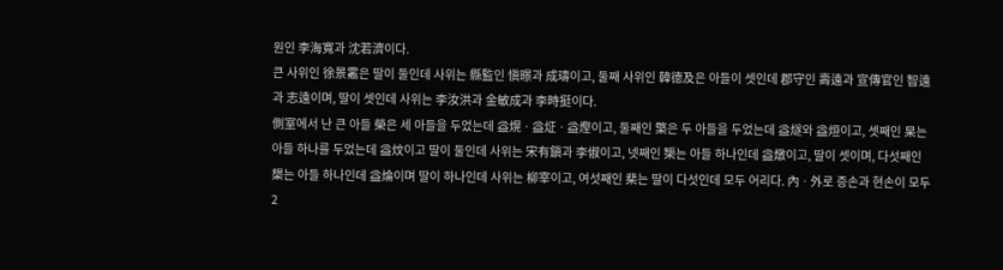원인 李海寬과 沈若濟이다.
큰 사위인 徐景霱은 딸이 둘인데 사위는 縣監인 愼暻과 成璹이고, 둘째 사위인 韓德及은 아들이 셋인데 郡守인 壽遠과 宣傳官인 智遠과 志遠이며, 딸이 셋인데 사위는 李汝洪과 金敏成과 李時挺이다.
側室에서 난 큰 아들 榮은 세 아들을 두었는데 益熀ㆍ益炡ㆍ益熞이고, 둘째인 檠은 두 아들을 두었는데 益燧와 益烜이고, 셋째인 杲는 아들 하나를 두었는데 益炆이고 딸이 둘인데 사위는 宋有鎭과 李俶이고, 넷째인 榘는 아들 하나인데 益燉이고, 딸이 셋이며, 다섯째인 槼는 아들 하나인데 益㷍이며 딸이 하나인데 사위는 柳宰이고, 여섯째인 棐는 딸이 다섯인데 모두 어리다. 內ㆍ外로 증손과 현손이 모두 2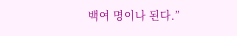백여 명이나 된다.”